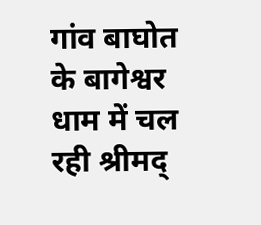गांव बाघोत के बागेश्वर धाम में चल रही श्रीमद्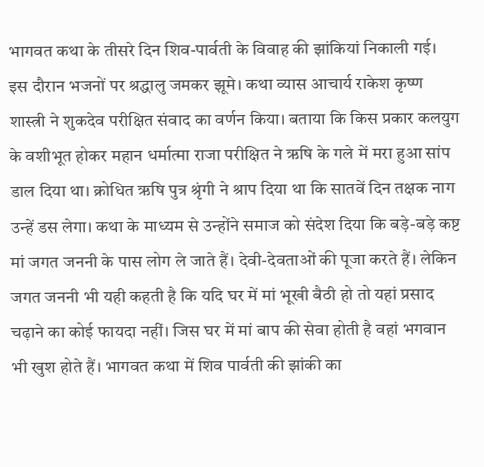भागवत कथा के तीसरे दिन शिव-पार्वती के विवाह की झांकियां निकाली गई। इस दौरान भजनों पर श्रद्धालु जमकर झूमे। कथा व्यास आचार्य राकेश कृष्ण शास्त्री ने शुकदेव परीक्षित संवाद का वर्णन किया। बताया कि किस प्रकार कलयुग के वशीभूत होकर महान धर्मात्मा राजा परीक्षित ने ऋषि के गले में मरा हुआ सांप डाल दिया था। क्रोधित ऋषि पुत्र श्रृंगी ने श्राप दिया था कि सातवें दिन तक्षक नाग उन्हें डस लेगा। कथा के माध्यम से उन्होंने समाज को संदेश दिया कि बड़े-बड़े कष्ट मां जगत जननी के पास लोग ले जाते हैं। देवी-देवताओं की पूजा करते हैं। लेकिन जगत जननी भी यही कहती है कि यदि घर में मां भूखी बैठी हो तो यहां प्रसाद चढ़ाने का कोई फायदा नहीं। जिस घर में मां बाप की सेवा होती है वहां भगवान भी खुश होते हैं। भागवत कथा में शिव पार्वती की झांकी का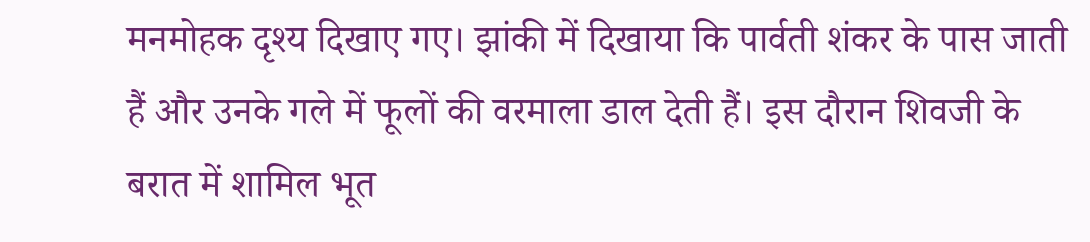मनमोहक दृश्य दिखाए गए। झांकी में दिखाया कि पार्वती शंकर के पास जाती हैं और उनके गले में फूलों की वरमाला डाल देती हैं। इस दौरान शिवजी के बरात में शामिल भूत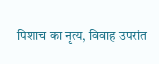पिशाच का नृत्य, विवाह उपरांत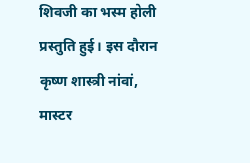शिवजी का भस्म होली प्रस्तुति हुई। इस दौरान कृष्ण शास्त्री नांवां, मास्टर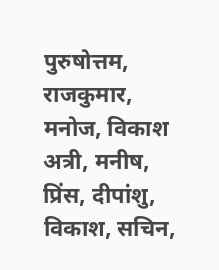पुरुषोत्तम, राजकुमार, मनोज, विकाश अत्री, मनीष, प्रिंस, दीपांशु, विकाश, सचिन,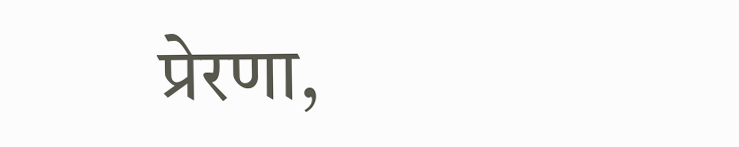प्रेरणा,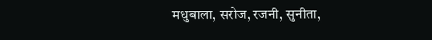मधुबाला, सरोज, रजनी, सुनीता,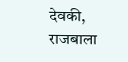देवकी, राजबाला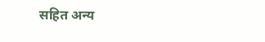सहित अन्य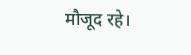मौजूद रहे।